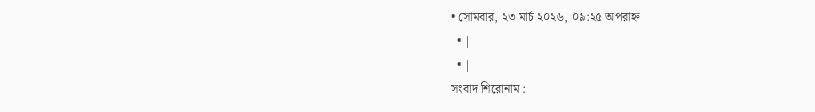• সোমবার, ২৩ মার্চ ২০২৬, ০৯:২৫ অপরাহ্ন
  • |
  • |
সংবাদ শিরোনাম :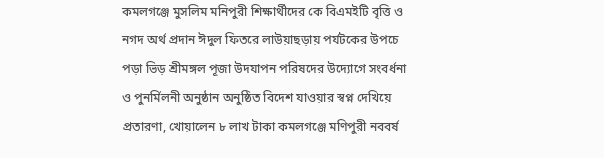কমলগঞ্জে মুসলিম মনিপুরী শিক্ষার্থীদের কে বিএমইটি বৃত্তি ও নগদ অর্থ প্রদান ঈদুল ফিতরে লাউয়াছড়ায় পর্যটকের উপচে পড়া ভিড় শ্রীমঙ্গল পূজা উদযাপন পরিষদের উদ্যোগে সংবর্ধনা ও পুনর্মিলনী অনুষ্ঠান অনুষ্ঠিত বিদেশ যাওয়ার স্বপ্ন দেখিয়ে প্রতারণা, খোয়ালেন ৮ লাখ টাকা কমলগঞ্জে মণিপুরী নববর্ষ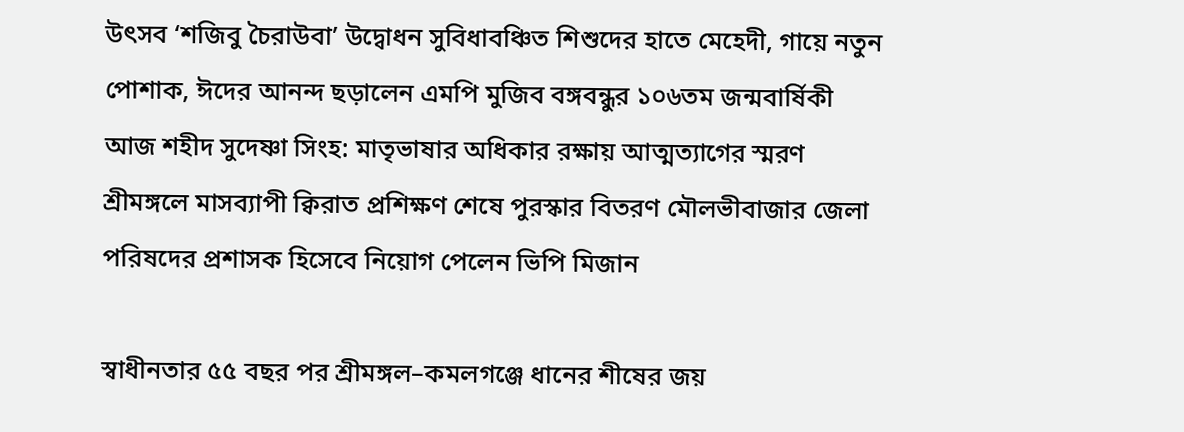উৎসব ‘শজিবু চৈরাউবা’ উদ্বোধন সুবিধাবঞ্চিত শিশুদের হাতে মেহেদী, গায়ে নতুন পোশাক, ঈদের আনন্দ ছড়ালেন এমপি মুজিব বঙ্গবন্ধুর ১০৬তম জন্মবার্ষিকী আজ শহীদ সুদেষ্ণা সিংহ: মাতৃভাষার অধিকার রক্ষায় আত্মত্যাগের স্মরণ শ্রীমঙ্গলে মাসব্যাপী ক্বিরাত প্রশিক্ষণ শেষে পুরস্কার বিতরণ মৌলভীবাজার জেলা পরিষদের প্রশাসক হিসেবে নিয়োগ পেলেন ভিপি মিজান

স্বাধীনতার ৫৫ বছর পর শ্রীমঙ্গল–কমলগঞ্জে ধানের শীষের জয়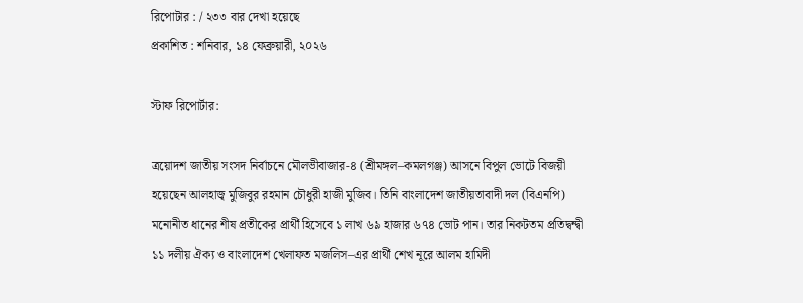রিপোটার : / ২৩৩ বার দেখা হয়েছে
প্রকাশিত : শনিবার, ১৪ ফেব্রুয়ারী, ২০২৬

স্টাফ রিপোর্টার:

ত্রয়োদশ জাতীয় সংসদ নির্বাচনে মৌলভীবাজার-৪ (শ্রীমঙ্গল–কমলগঞ্জ) আসনে বিপুল ভোটে বিজয়ী হয়েছেন আলহাজ্ব মুজিবুর রহমান চৌধুরী হাজী মুজিব। তিনি বাংলাদেশ জাতীয়তাবাদী দল (বিএনপি) মনোনীত ধানের শীষ প্রতীকের প্রার্থী হিসেবে ১ লাখ ৬৯ হাজার ৬৭৪ ভোট পান। তার নিকটতম প্রতিদ্বন্দ্বী ১১ দলীয় ঐক্য ও বাংলাদেশ খেলাফত মজলিস–এর প্রার্থী শেখ নূরে আলম হামিদী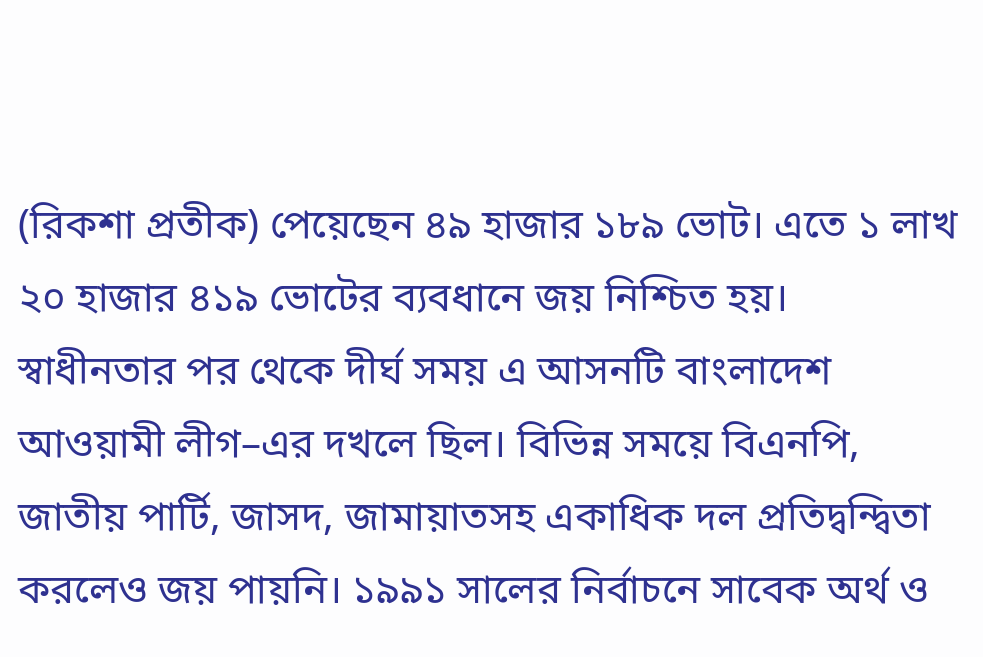(রিকশা প্রতীক) পেয়েছেন ৪৯ হাজার ১৮৯ ভোট। এতে ১ লাখ ২০ হাজার ৪১৯ ভোটের ব্যবধানে জয় নিশ্চিত হয়।
স্বাধীনতার পর থেকে দীর্ঘ সময় এ আসনটি বাংলাদেশ আওয়ামী লীগ–এর দখলে ছিল। বিভিন্ন সময়ে বিএনপি, জাতীয় পার্টি, জাসদ, জামায়াতসহ একাধিক দল প্রতিদ্বন্দ্বিতা করলেও জয় পায়নি। ১৯৯১ সালের নির্বাচনে সাবেক অর্থ ও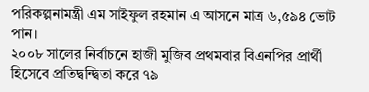পরিকল্পনামন্ত্রী এম সাইফুল রহমান এ আসনে মাত্র ৬,৫৯৪ ভোট পান।
২০০৮ সালের নির্বাচনে হাজী মুজিব প্রথমবার বিএনপির প্রার্থী হিসেবে প্রতিদ্বন্দ্বিতা করে ৭৯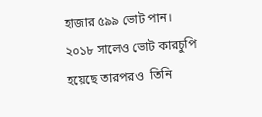হাজার ৫৯৯ ভোট পান। ২০১৮ সালেও ভোট কারচুপি হয়েছে তারপরও  তিনি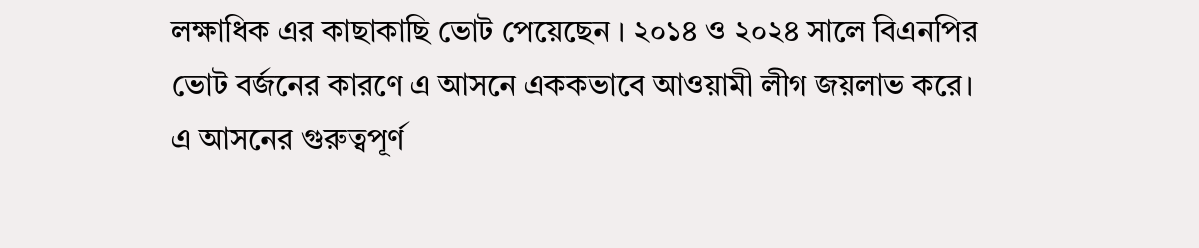লক্ষাধিক এর কাছাকাছি ভোট পেয়েছেন । ২০১৪ ও ২০২৪ সালে বিএনপির ভোট বর্জনের কারণে এ আসনে এককভাবে আওয়ামী লীগ জয়লাভ করে।
এ আসনের গুরুত্বপূর্ণ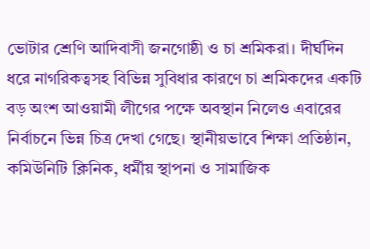ভোটার শ্রেণি আদিবাসী জনগোষ্ঠী ও চা শ্রমিকরা। দীর্ঘদিন ধরে নাগরিকত্বসহ বিভিন্ন সুবিধার কারণে চা শ্রমিকদের একটি বড় অংশ আওয়ামী লীগের পক্ষে অবস্থান নিলেও এবারের নির্বাচনে ভিন্ন চিত্র দেখা গেছে। স্থানীয়ভাবে শিক্ষা প্রতিষ্ঠান, কমিউনিটি ক্লিনিক, ধর্মীয় স্থাপনা ও সামাজিক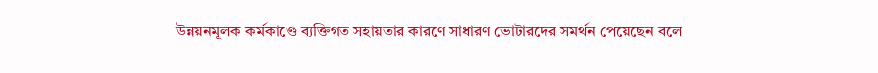উন্নয়নমূলক কর্মকাণ্ডে ব্যক্তিগত সহায়তার কারণে সাধারণ ভোটারদের সমর্থন পেয়েছেন বলে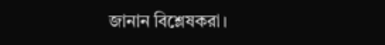জানান বিশ্লেষকরা।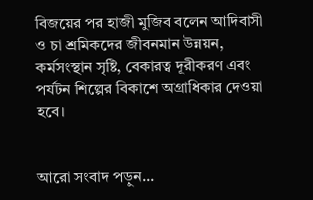বিজয়ের পর হাজী মুজিব বলেন আদিবাসী ও চা শ্রমিকদের জীবনমান উন্নয়ন, কর্মসংস্থান সৃষ্টি, বেকারত্ব দূরীকরণ এবং পর্যটন শিল্পের বিকাশে অগ্রাধিকার দেওয়া হবে।


আরো সংবাদ পড়ুন...